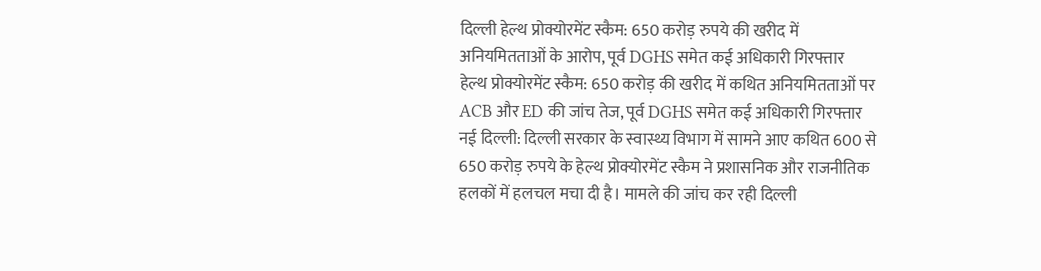दिल्ली हेल्थ प्रोक्योरमेंट स्कैम: 650 करोड़ रुपये की खरीद में अनियमितताओं के आरोप, पूर्व DGHS समेत कई अधिकारी गिरफ्तार
हेल्थ प्रोक्योरमेंट स्कैम: 650 करोड़ की खरीद में कथित अनियमितताओं पर ACB और ED की जांच तेज, पूर्व DGHS समेत कई अधिकारी गिरफ्तार
नई दिल्ली: दिल्ली सरकार के स्वास्थ्य विभाग में सामने आए कथित 600 से 650 करोड़ रुपये के हेल्थ प्रोक्योरमेंट स्कैम ने प्रशासनिक और राजनीतिक हलकों में हलचल मचा दी है। मामले की जांच कर रही दिल्ली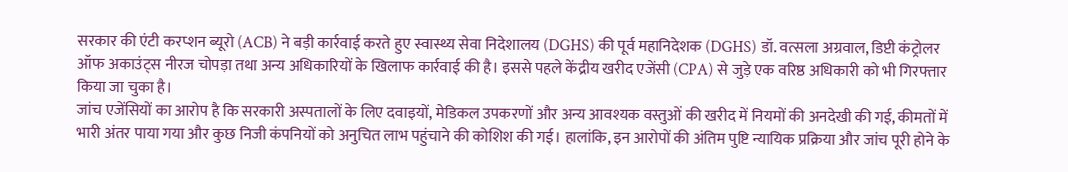सरकार की एंटी करप्शन ब्यूरो (ACB) ने बड़ी कार्रवाई करते हुए स्वास्थ्य सेवा निदेशालय (DGHS) की पूर्व महानिदेशक (DGHS) डॉ. वत्सला अग्रवाल, डिप्टी कंट्रोलर ऑफ अकाउंट्स नीरज चोपड़ा तथा अन्य अधिकारियों के खिलाफ कार्रवाई की है। इससे पहले केंद्रीय खरीद एजेंसी (CPA) से जुड़े एक वरिष्ठ अधिकारी को भी गिरफ्तार किया जा चुका है।
जांच एजेंसियों का आरोप है कि सरकारी अस्पतालों के लिए दवाइयों, मेडिकल उपकरणों और अन्य आवश्यक वस्तुओं की खरीद में नियमों की अनदेखी की गई, कीमतों में भारी अंतर पाया गया और कुछ निजी कंपनियों को अनुचित लाभ पहुंचाने की कोशिश की गई। हालांकि, इन आरोपों की अंतिम पुष्टि न्यायिक प्रक्रिया और जांच पूरी होने के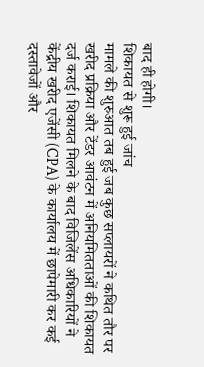बाद ही होगी।
शिकायत से शुरू हुई जांच
मामले की शुरुआत तब हुई जब कुछ सप्लायरों ने कथित तौर पर खरीद प्रक्रिया और टेंडर आवंटन में अनियमितताओं की शिकायत दर्ज कराई। शिकायत मिलने के बाद विजिलेंस अधिकारियों ने केंद्रीय खरीद एजेंसी (CPA) के कार्यालय में छापेमारी कर कई दस्तावेजों और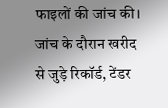फाइलों की जांच की।
जांच के दौरान खरीद से जुड़े रिकॉर्ड, टेंडर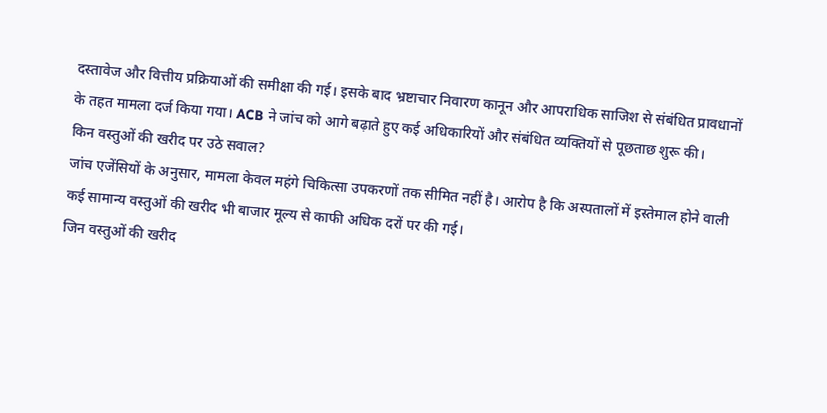दस्तावेज और वित्तीय प्रक्रियाओं की समीक्षा की गई। इसके बाद भ्रष्टाचार निवारण कानून और आपराधिक साजिश से संबंधित प्रावधानों के तहत मामला दर्ज किया गया। ACB ने जांच को आगे बढ़ाते हुए कई अधिकारियों और संबंधित व्यक्तियों से पूछताछ शुरू की।
किन वस्तुओं की खरीद पर उठे सवाल?
जांच एजेंसियों के अनुसार, मामला केवल महंगे चिकित्सा उपकरणों तक सीमित नहीं है। आरोप है कि अस्पतालों में इस्तेमाल होने वाली कई सामान्य वस्तुओं की खरीद भी बाजार मूल्य से काफी अधिक दरों पर की गई।
जिन वस्तुओं की खरीद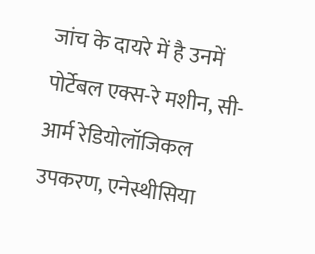जांच के दायरे में है उनमें पोर्टेबल एक्स-रे मशीन, सी-आर्म रेडियोलॉजिकल उपकरण, एनेस्थीसिया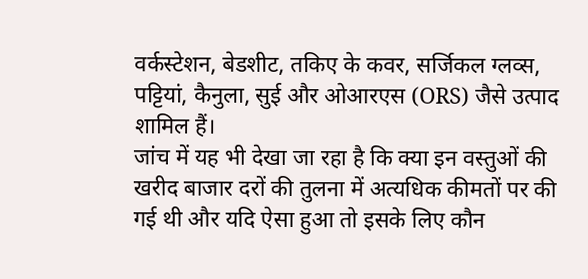वर्कस्टेशन, बेडशीट, तकिए के कवर, सर्जिकल ग्लव्स, पट्टियां, कैनुला, सुई और ओआरएस (ORS) जैसे उत्पाद शामिल हैं।
जांच में यह भी देखा जा रहा है कि क्या इन वस्तुओं की खरीद बाजार दरों की तुलना में अत्यधिक कीमतों पर की गई थी और यदि ऐसा हुआ तो इसके लिए कौन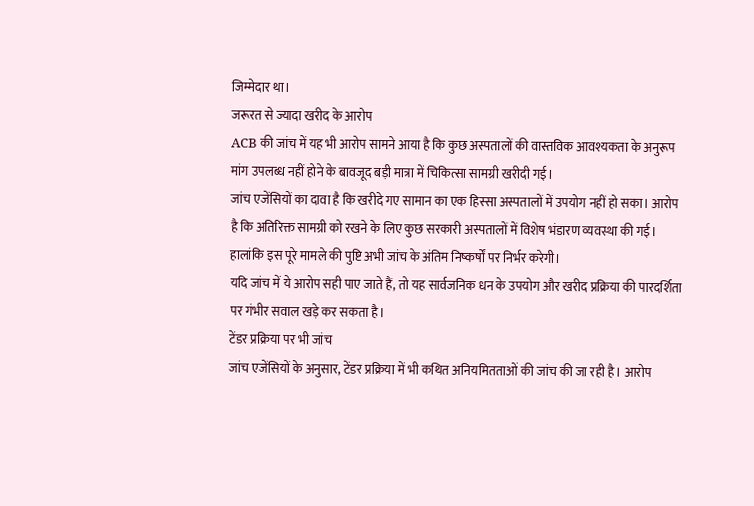जिम्मेदार था।
जरूरत से ज्यादा खरीद के आरोप
ACB की जांच में यह भी आरोप सामने आया है कि कुछ अस्पतालों की वास्तविक आवश्यकता के अनुरूप मांग उपलब्ध नहीं होने के बावजूद बड़ी मात्रा में चिकित्सा सामग्री खरीदी गई।
जांच एजेंसियों का दावा है कि खरीदे गए सामान का एक हिस्सा अस्पतालों में उपयोग नहीं हो सका। आरोप है कि अतिरिक्त सामग्री को रखने के लिए कुछ सरकारी अस्पतालों में विशेष भंडारण व्यवस्था की गई। हालांकि इस पूरे मामले की पुष्टि अभी जांच के अंतिम निष्कर्षों पर निर्भर करेगी।
यदि जांच में ये आरोप सही पाए जाते हैं, तो यह सार्वजनिक धन के उपयोग और खरीद प्रक्रिया की पारदर्शिता पर गंभीर सवाल खड़े कर सकता है।
टेंडर प्रक्रिया पर भी जांच
जांच एजेंसियों के अनुसार, टेंडर प्रक्रिया में भी कथित अनियमितताओं की जांच की जा रही है। आरोप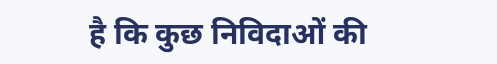है कि कुछ निविदाओं की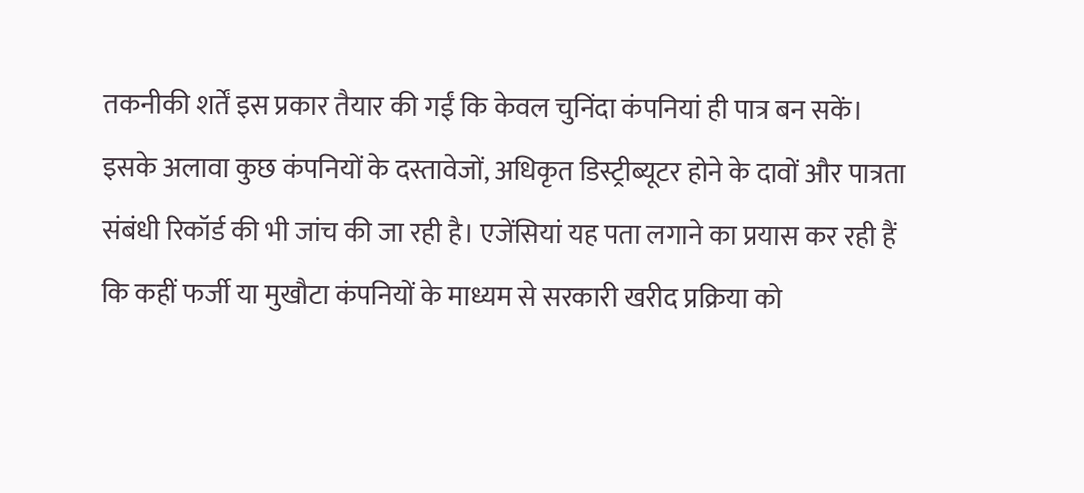तकनीकी शर्तें इस प्रकार तैयार की गईं कि केवल चुनिंदा कंपनियां ही पात्र बन सकें।
इसके अलावा कुछ कंपनियों के दस्तावेजों, अधिकृत डिस्ट्रीब्यूटर होने के दावों और पात्रता संबंधी रिकॉर्ड की भी जांच की जा रही है। एजेंसियां यह पता लगाने का प्रयास कर रही हैं कि कहीं फर्जी या मुखौटा कंपनियों के माध्यम से सरकारी खरीद प्रक्रिया को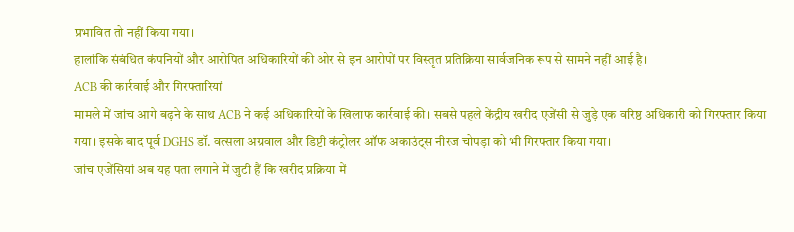प्रभावित तो नहीं किया गया।
हालांकि संबंधित कंपनियों और आरोपित अधिकारियों की ओर से इन आरोपों पर विस्तृत प्रतिक्रिया सार्वजनिक रूप से सामने नहीं आई है।
ACB की कार्रवाई और गिरफ्तारियां
मामले में जांच आगे बढ़ने के साथ ACB ने कई अधिकारियों के खिलाफ कार्रवाई की। सबसे पहले केंद्रीय खरीद एजेंसी से जुड़े एक वरिष्ठ अधिकारी को गिरफ्तार किया गया। इसके बाद पूर्व DGHS डॉ. वत्सला अग्रवाल और डिप्टी कंट्रोलर ऑफ अकाउंट्स नीरज चोपड़ा को भी गिरफ्तार किया गया।
जांच एजेंसियां अब यह पता लगाने में जुटी हैं कि खरीद प्रक्रिया में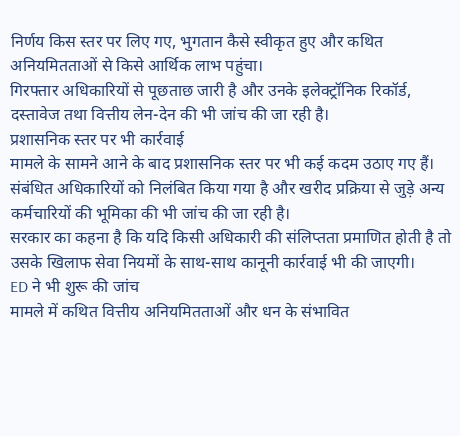निर्णय किस स्तर पर लिए गए, भुगतान कैसे स्वीकृत हुए और कथित अनियमितताओं से किसे आर्थिक लाभ पहुंचा।
गिरफ्तार अधिकारियों से पूछताछ जारी है और उनके इलेक्ट्रॉनिक रिकॉर्ड, दस्तावेज तथा वित्तीय लेन-देन की भी जांच की जा रही है।
प्रशासनिक स्तर पर भी कार्रवाई
मामले के सामने आने के बाद प्रशासनिक स्तर पर भी कई कदम उठाए गए हैं। संबंधित अधिकारियों को निलंबित किया गया है और खरीद प्रक्रिया से जुड़े अन्य कर्मचारियों की भूमिका की भी जांच की जा रही है।
सरकार का कहना है कि यदि किसी अधिकारी की संलिप्तता प्रमाणित होती है तो उसके खिलाफ सेवा नियमों के साथ-साथ कानूनी कार्रवाई भी की जाएगी।
ED ने भी शुरू की जांच
मामले में कथित वित्तीय अनियमितताओं और धन के संभावित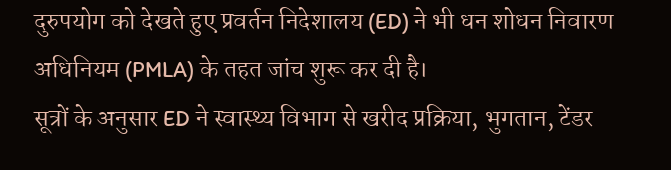दुरुपयोग को देखते हुए प्रवर्तन निदेशालय (ED) ने भी धन शोधन निवारण अधिनियम (PMLA) के तहत जांच शुरू कर दी है।
सूत्रों के अनुसार ED ने स्वास्थ्य विभाग से खरीद प्रक्रिया, भुगतान, टेंडर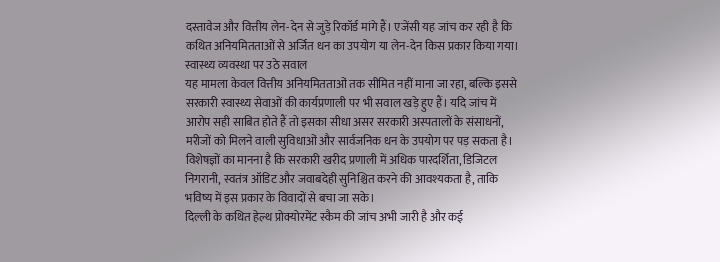दस्तावेज और वित्तीय लेन-देन से जुड़े रिकॉर्ड मांगे हैं। एजेंसी यह जांच कर रही है कि कथित अनियमितताओं से अर्जित धन का उपयोग या लेन-देन किस प्रकार किया गया।
स्वास्थ्य व्यवस्था पर उठे सवाल
यह मामला केवल वित्तीय अनियमितताओं तक सीमित नहीं माना जा रहा, बल्कि इससे सरकारी स्वास्थ्य सेवाओं की कार्यप्रणाली पर भी सवाल खड़े हुए हैं। यदि जांच में आरोप सही साबित होते हैं तो इसका सीधा असर सरकारी अस्पतालों के संसाधनों, मरीजों को मिलने वाली सुविधाओं और सार्वजनिक धन के उपयोग पर पड़ सकता है।
विशेषज्ञों का मानना है कि सरकारी खरीद प्रणाली में अधिक पारदर्शिता, डिजिटल निगरानी, स्वतंत्र ऑडिट और जवाबदेही सुनिश्चित करने की आवश्यकता है, ताकि भविष्य में इस प्रकार के विवादों से बचा जा सके।
दिल्ली के कथित हेल्थ प्रोक्योरमेंट स्कैम की जांच अभी जारी है और कई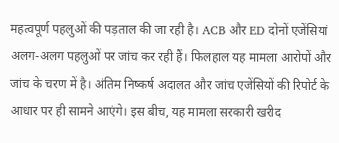महत्वपूर्ण पहलुओं की पड़ताल की जा रही है। ACB और ED दोनों एजेंसियां अलग-अलग पहलुओं पर जांच कर रही हैं। फिलहाल यह मामला आरोपों और जांच के चरण में है। अंतिम निष्कर्ष अदालत और जांच एजेंसियों की रिपोर्ट के आधार पर ही सामने आएंगे। इस बीच, यह मामला सरकारी खरीद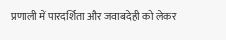प्रणाली में पारदर्शिता और जवाबदेही को लेकर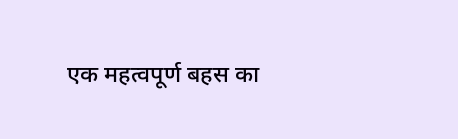एक महत्वपूर्ण बहस का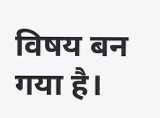विषय बन गया है।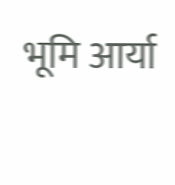भूमि आर्या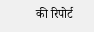की रिपोर्ट